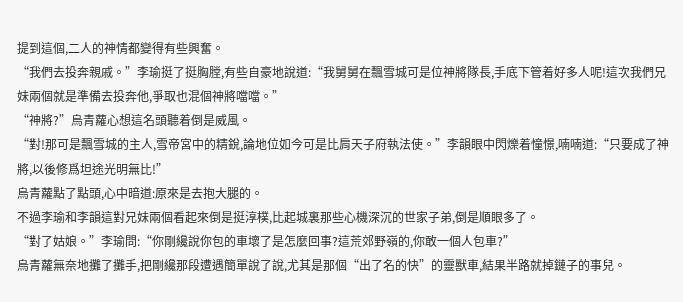提到這個,二人的神情都變得有些興奮。
“我們去投奔親戚。”李瑜挺了挺胸膛,有些自豪地說道:“我舅舅在飄雪城可是位神將隊長,手底下管着好多人呢!這次我們兄妹兩個就是準備去投奔他,爭取也混個神將噹噹。”
“神將?”烏青蘿心想這名頭聽着倒是威風。
“對!那可是飄雪城的主人,雪帝宮中的精銳,論地位如今可是比肩天子府執法使。”李韻眼中閃爍着憧憬,喃喃道:“只要成了神將,以後修爲坦途光明無比!”
烏青蘿點了點頭,心中暗道:原來是去抱大腿的。
不過李瑜和李韻這對兄妹兩個看起來倒是挺淳樸,比起城裏那些心機深沉的世家子弟,倒是順眼多了。
“對了姑娘。”李瑜問:“你剛纔說你包的車壞了是怎麼回事?這荒郊野嶺的,你敢一個人包車?”
烏青蘿無奈地攤了攤手,把剛纔那段遭遇簡單說了說,尤其是那個“出了名的快”的靈獸車,結果半路就掉鏈子的事兒。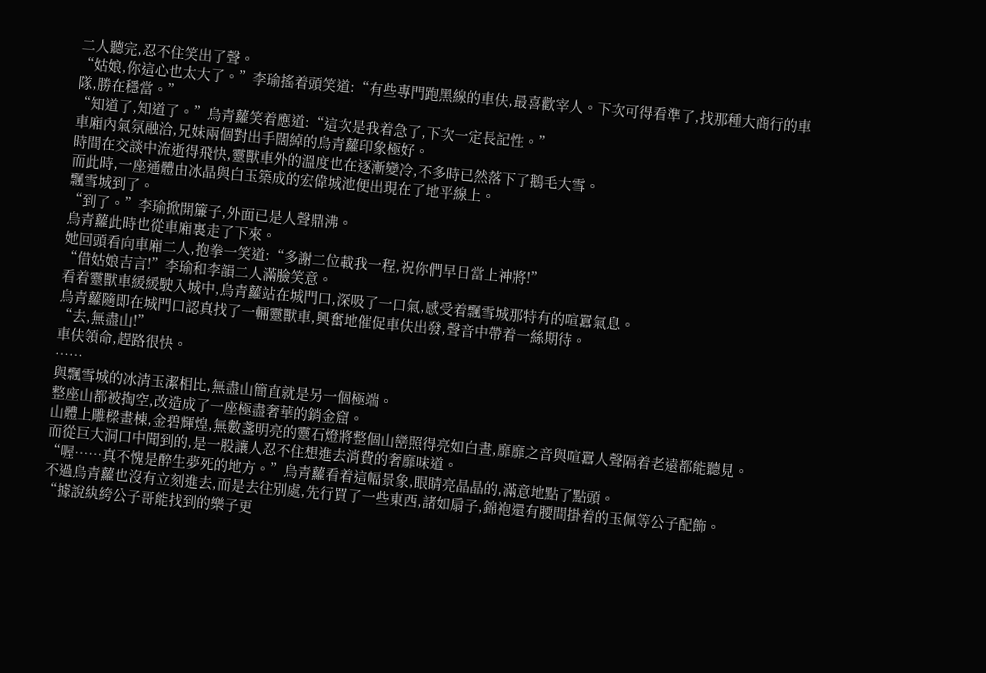二人聽完,忍不住笑出了聲。
“姑娘,你這心也太大了。”李瑜搖着頭笑道:“有些專門跑黑線的車伕,最喜歡宰人。下次可得看準了,找那種大商行的車隊,勝在穩當。”
“知道了,知道了。”烏青蘿笑着應道:“這次是我着急了,下次一定長記性。”
車廂內氣氛融洽,兄妹兩個對出手闊綽的烏青蘿印象極好。
時間在交談中流逝得飛快,靈獸車外的溫度也在逐漸變冷,不多時已然落下了鵝毛大雪。
而此時,一座通體由冰晶與白玉築成的宏偉城池便出現在了地平線上。
飄雪城到了。
“到了。”李瑜掀開簾子,外面已是人聲鼎沸。
烏青蘿此時也從車廂裏走了下來。
她回頭看向車廂二人,抱拳一笑道:“多謝二位載我一程,祝你們早日當上神將!”
“借姑娘吉言!”李瑜和李韻二人滿臉笑意。
看着靈獸車緩緩駛入城中,烏青蘿站在城門口,深吸了一口氣,感受着飄雪城那特有的喧囂氣息。
烏青蘿隨即在城門口認真找了一輛靈獸車,興奮地催促車伕出發,聲音中帶着一絲期待。
“去,無盡山!”
車伕領命,趕路很快。
……
與飄雪城的冰清玉潔相比,無盡山簡直就是另一個極端。
整座山都被掏空,改造成了一座極盡奢華的銷金窟。
山體上雕樑畫棟,金碧輝煌,無數盞明亮的靈石燈將整個山巒照得亮如白晝,靡靡之音與喧囂人聲隔着老遠都能聽見。
而從巨大洞口中聞到的,是一股讓人忍不住想進去消費的奢靡味道。
“喔……真不愧是醉生夢死的地方。”烏青蘿看着這幅景象,眼睛亮晶晶的,滿意地點了點頭。
不過烏青蘿也沒有立刻進去,而是去往別處,先行買了一些東西,諸如扇子,錦袍還有腰間掛着的玉佩等公子配飾。
“據說紈絝公子哥能找到的樂子更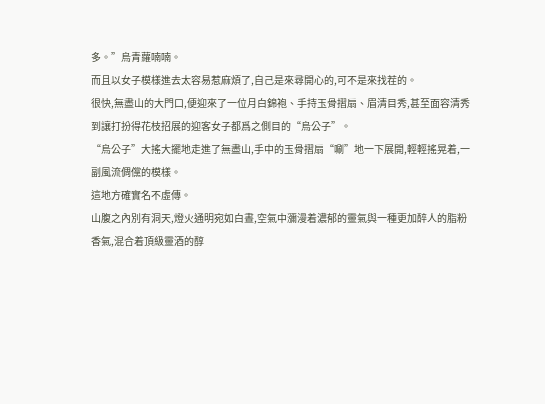多。”烏青蘿喃喃。
而且以女子模樣進去太容易惹麻煩了,自己是來尋開心的,可不是來找茬的。
很快,無盡山的大門口,便迎來了一位月白錦袍、手持玉骨摺扇、眉清目秀,甚至面容清秀到讓打扮得花枝招展的迎客女子都爲之側目的“烏公子”。
“烏公子”大搖大擺地走進了無盡山,手中的玉骨摺扇“唰”地一下展開,輕輕搖晃着,一副風流倜儻的模樣。
這地方確實名不虛傳。
山腹之內別有洞天,燈火通明宛如白晝,空氣中瀰漫着濃郁的靈氣與一種更加醉人的脂粉香氣,混合着頂級靈酒的醇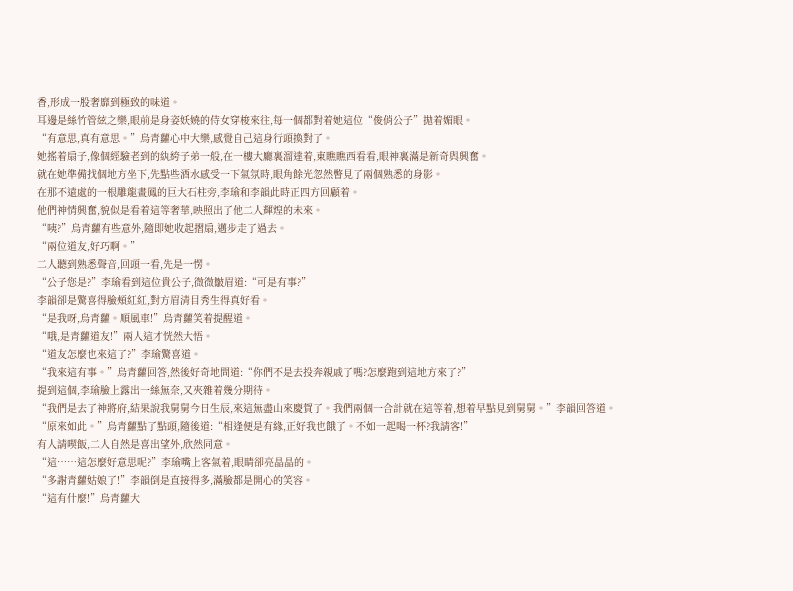香,形成一股奢靡到極致的味道。
耳邊是絲竹管絃之樂,眼前是身姿妖嬈的侍女穿梭來往,每一個都對着她這位“俊俏公子”拋着媚眼。
“有意思,真有意思。”烏青蘿心中大樂,感覺自己這身行頭換對了。
她搖着扇子,像個經驗老到的紈絝子弟一般,在一樓大廳裏溜達着,東瞧瞧西看看,眼神裏滿是新奇與興奮。
就在她準備找個地方坐下,先點些酒水感受一下氣氛時,眼角餘光忽然瞥見了兩個熟悉的身影。
在那不遠處的一根雕龍畫鳳的巨大石柱旁,李瑜和李韻此時正四方回顧着。
他們神情興奮,貌似是看着這等奢華,映照出了他二人輝煌的未來。
“咦?”烏青蘿有些意外,隨即她收起摺扇,邁步走了過去。
“兩位道友,好巧啊。”
二人聽到熟悉聲音,回頭一看,先是一愣。
“公子您是?”李瑜看到這位貴公子,微微皺眉道:“可是有事?”
李韻卻是驚喜得臉頰紅紅,對方眉清目秀生得真好看。
“是我呀,烏青蘿。順風車!”烏青蘿笑着提醒道。
“哦,是青蘿道友!”兩人這才恍然大悟。
“道友怎麼也來這了?”李瑜驚喜道。
“我來這有事。”烏青蘿回答,然後好奇地問道:“你們不是去投奔親戚了嗎?怎麼跑到這地方來了?”
提到這個,李瑜臉上露出一絲無奈,又夾雜着幾分期待。
“我們是去了神將府,結果說我舅舅今日生辰,來這無盡山來慶賀了。我們兩個一合計就在這等着,想着早點見到舅舅。”李韻回答道。
“原來如此。”烏青蘿點了點頭,隨後道:“相逢便是有緣,正好我也餓了。不如一起喝一杯?我請客!”
有人請喫飯,二人自然是喜出望外,欣然同意。
“這……這怎麼好意思呢?”李瑜嘴上客氣着,眼睛卻亮晶晶的。
“多謝青蘿姑娘了!”李韻倒是直接得多,滿臉都是開心的笑容。
“這有什麼!”烏青蘿大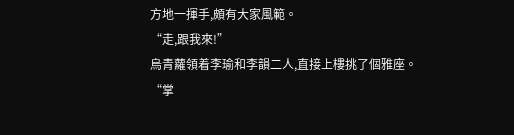方地一揮手,頗有大家風範。
“走,跟我來!”
烏青蘿領着李瑜和李韻二人,直接上樓挑了個雅座。
“掌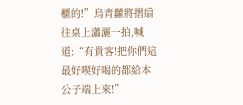櫃的!”烏青蘿將摺扇往桌上瀟灑一拍,喊道:“有貴客!把你們這最好喫好喝的都給本公子端上來!”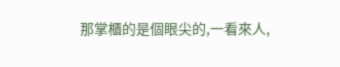那掌櫃的是個眼尖的,一看來人,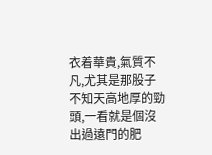衣着華貴,氣質不凡,尤其是那股子不知天高地厚的勁頭,一看就是個沒出過遠門的肥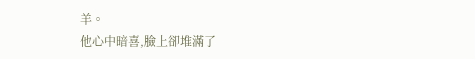羊。
他心中暗喜,臉上卻堆滿了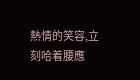熱情的笑容,立刻哈着腰應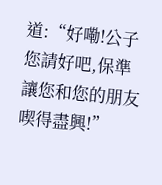道:“好嘞!公子您請好吧,保準讓您和您的朋友喫得盡興!”